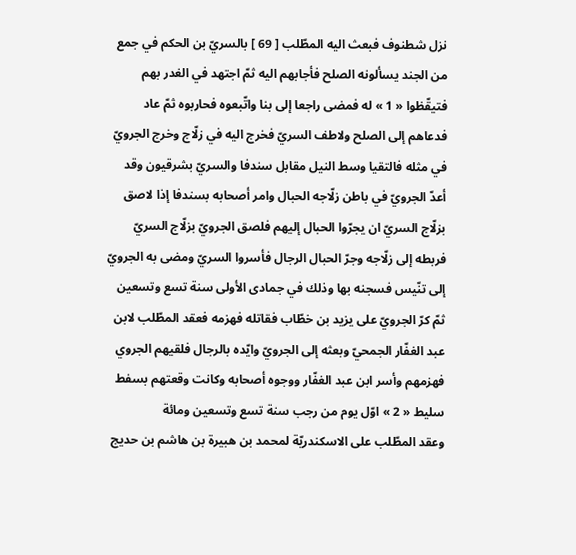نزل شطنوف فبعث اليه المطّلب [ 69 ] بالسريّ بن الحكم في جمع من الجند يسألونه الصلح فأجابهم اليه ثمّ اجتهد في الغدر بهم فتيقّظوا « 1 » له فمضى راجعا إلى بنا واتّبعوه فحاربوه ثمّ عاد فدعاهم إلى الصلح ولاطف السريّ فخرج اليه في زلّاج وخرج الجرويّ في مثله فالتقيا وسط النيل مقابل سندفا والسريّ بشرقيون وقد أعدّ الجرويّ في باطن زلّاجه الحبال وامر أصحابه بسندفا إذا لاصق بزلّاج السريّ ان يجرّوا الحبال إليهم فلصق الجرويّ بزلّاج السريّ فربطه إلى زلّاجه وجرّ الحبال الرجال فأسروا السريّ ومضى به الجرويّ إلى تنّيس فسجنه بها وذلك في جمادى الأولى سنة تسع وتسعين
ثمّ كرّ الجرويّ على يزيد بن خطّاب فقاتله فهزمه فعقد المطّلب لابن عبد الغفّار الجمحيّ وبعثه إلى الجرويّ وايّده بالرجال فلقيهم الجروي فهزمهم وأسر ابن عبد الغفّار ووجوه أصحابه وكانت وقعتهم بسفط سليط « 2 » اوّل يوم من رجب سنة تسع وتسعين ومائة
وعقد المطّلب على الاسكندريّة لمحمد بن هبيرة بن هاشم بن حديج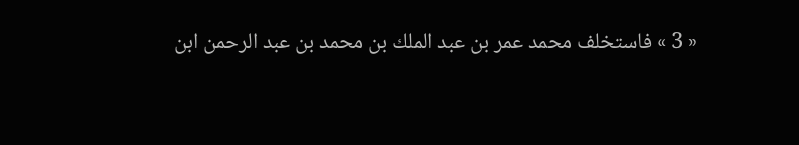« 3 » فاستخلف محمد عمر بن عبد الملك بن محمد بن عبد الرحمن ابن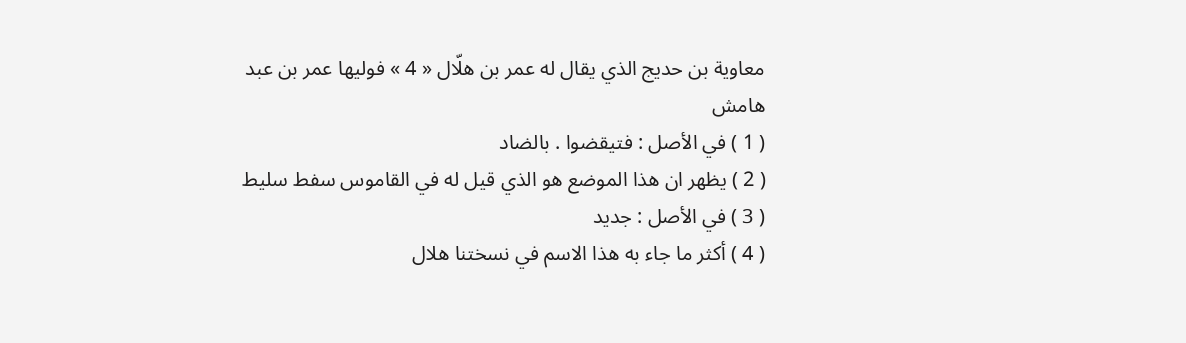معاوية بن حديج الذي يقال له عمر بن هلّال « 4 » فوليها عمر بن عبد
هامش
( 1 ) في الأصل : فتيقضوا . بالضاد
( 2 ) يظهر ان هذا الموضع هو الذي قيل له في القاموس سفط سليط
( 3 ) في الأصل : جديد
( 4 ) أكثر ما جاء به هذا الاسم في نسختنا هلال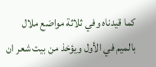كما قيدناه وفي ثلاثة مواضع ملال بالميم في الأول ويؤخذ من بيت شعر ان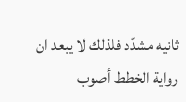ثانيه مشدّد فلذلك لا يبعد ان رواية الخطط أصوب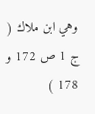وهي ابن ملاك ( ج 1 ص 172 و 178 )